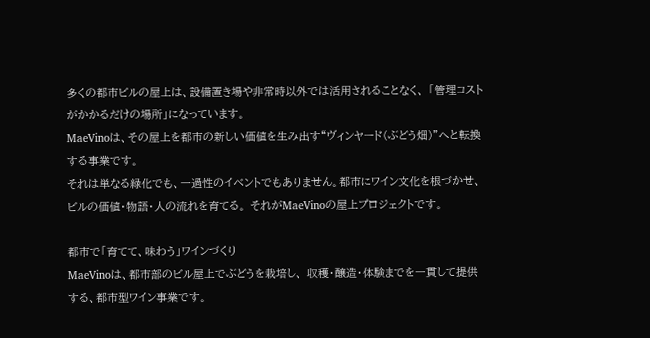多くの都市ビルの屋上は、設備置き場や非常時以外では活用されることなく、 「管理コストがかかるだけの場所」になっています。
MaeVinoは、その屋上を都市の新しい価値を生み出す“ヴィンヤード(ぶどう畑)”へと転換する事業です。
それは単なる緑化でも、一過性のイベントでもありません。都市にワイン文化を根づかせ、ビルの価値・物語・人の流れを育てる。 それがMaeVinoの屋上プロジェクトです。

都市で「育てて、味わう」ワインづくり
MaeVinoは、都市部のビル屋上でぶどうを栽培し、 収穫・醸造・体験までを一貫して提供する、都市型ワイン事業です。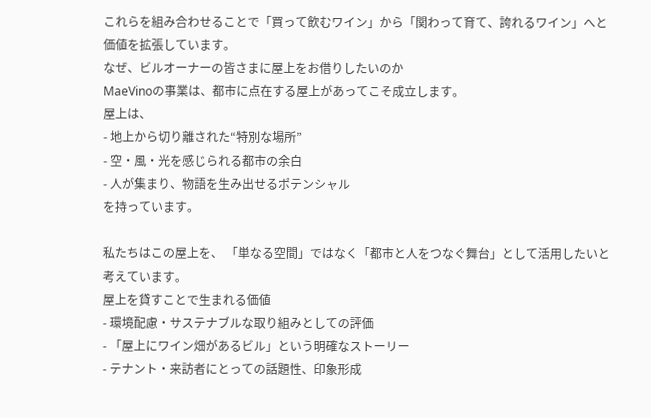これらを組み合わせることで「買って飲むワイン」から「関わって育て、誇れるワイン」へと価値を拡張しています。
なぜ、ビルオーナーの皆さまに屋上をお借りしたいのか
MaeVinoの事業は、都市に点在する屋上があってこそ成立します。
屋上は、
- 地上から切り離された“特別な場所”
- 空・風・光を感じられる都市の余白
- 人が集まり、物語を生み出せるポテンシャル
を持っています。

私たちはこの屋上を、 「単なる空間」ではなく「都市と人をつなぐ舞台」として活用したいと考えています。
屋上を貸すことで生まれる価値
- 環境配慮・サステナブルな取り組みとしての評価
- 「屋上にワイン畑があるビル」という明確なストーリー
- テナント・来訪者にとっての話題性、印象形成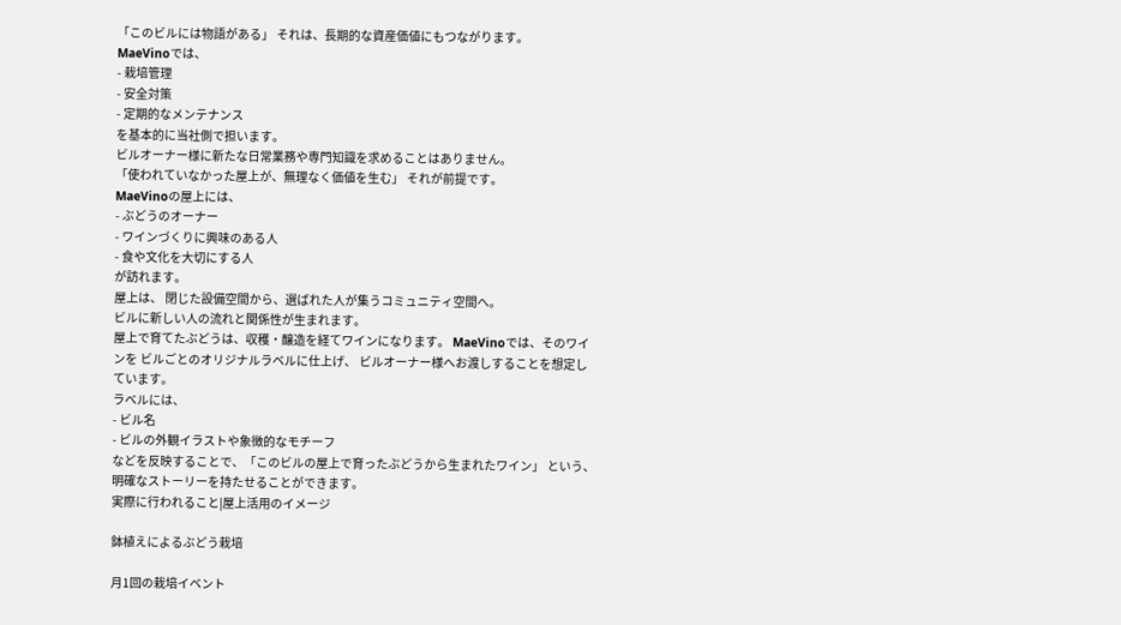「このビルには物語がある」 それは、長期的な資産価値にもつながります。
MaeVinoでは、
- 栽培管理
- 安全対策
- 定期的なメンテナンス
を基本的に当社側で担います。
ビルオーナー様に新たな日常業務や専門知識を求めることはありません。
「使われていなかった屋上が、無理なく価値を生む」 それが前提です。
MaeVinoの屋上には、
- ぶどうのオーナー
- ワインづくりに興味のある人
- 食や文化を大切にする人
が訪れます。
屋上は、 閉じた設備空間から、選ばれた人が集うコミュニティ空間へ。
ビルに新しい人の流れと関係性が生まれます。
屋上で育てたぶどうは、収穫・醸造を経てワインになります。 MaeVinoでは、そのワインを ビルごとのオリジナルラベルに仕上げ、 ビルオーナー様へお渡しすることを想定しています。
ラベルには、
- ビル名
- ビルの外観イラストや象徴的なモチーフ
などを反映することで、「このビルの屋上で育ったぶどうから生まれたワイン」 という、明確なストーリーを持たせることができます。
実際に行われること|屋上活用のイメージ

鉢植えによるぶどう栽培

月1回の栽培イベント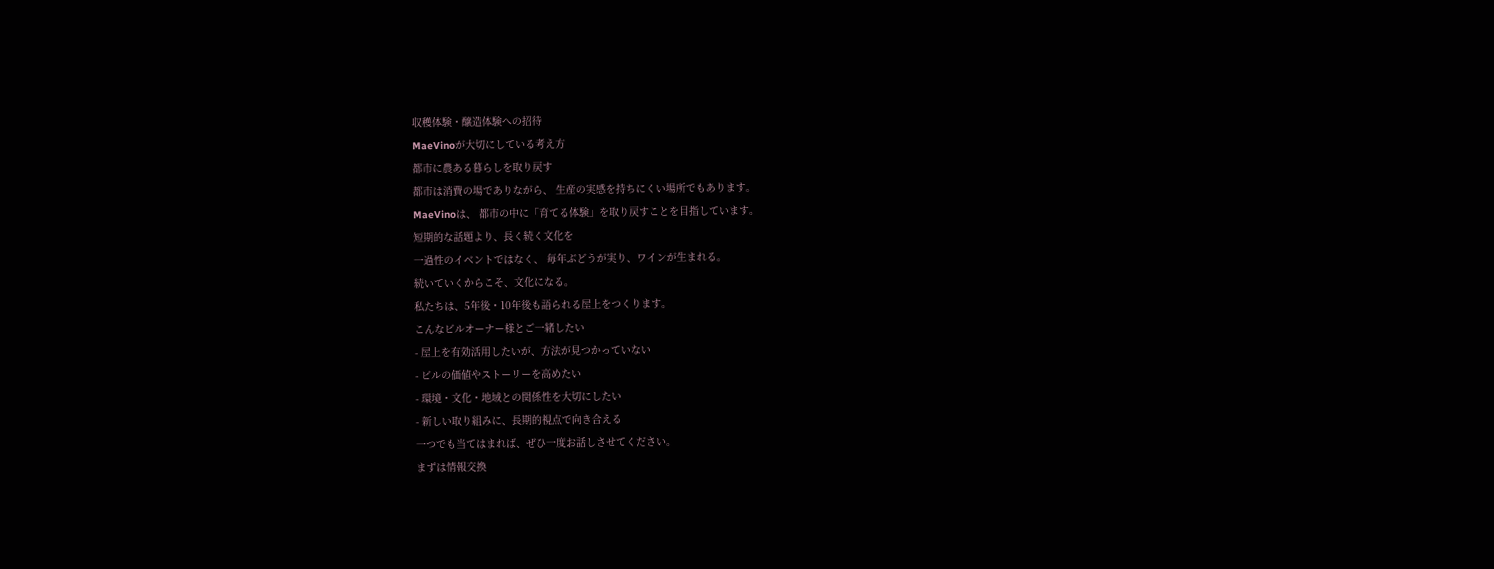収穫体験・醸造体験への招待
MaeVinoが大切にしている考え方
都市に農ある暮らしを取り戻す
都市は消費の場でありながら、 生産の実感を持ちにくい場所でもあります。
MaeVinoは、 都市の中に「育てる体験」を取り戻すことを目指しています。
短期的な話題より、長く続く文化を
一過性のイベントではなく、 毎年ぶどうが実り、ワインが生まれる。
続いていくからこそ、文化になる。
私たちは、5年後・10年後も語られる屋上をつくります。
こんなビルオーナー様とご一緒したい
- 屋上を有効活用したいが、方法が見つかっていない
- ビルの価値やストーリーを高めたい
- 環境・文化・地域との関係性を大切にしたい
- 新しい取り組みに、長期的視点で向き合える
一つでも当てはまれば、ぜひ一度お話しさせてください。
まずは情報交換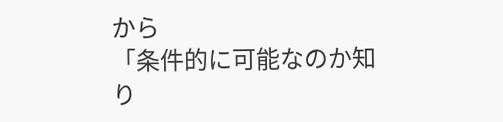から
「条件的に可能なのか知り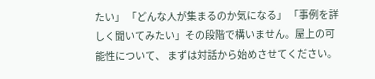たい」 「どんな人が集まるのか気になる」 「事例を詳しく聞いてみたい」その段階で構いません。屋上の可能性について、 まずは対話から始めさせてください。